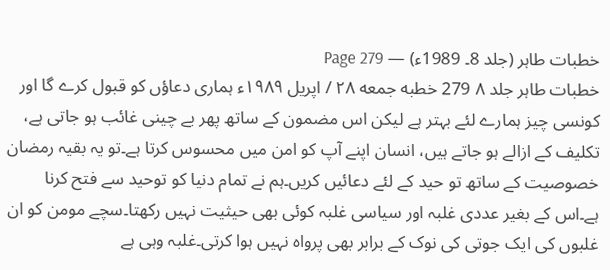خطبات طاہر (جلد 8۔ 1989ء) — Page 279
خطبات طاہر جلد ۸ 279 خطبه جمعه ۲۸ / اپریل ۱۹۸۹ء ہماری دعاؤں کو قبول کرے گا اور کونسی چیز ہمارے لئے بہتر ہے لیکن اس مضمون کے ساتھ پھر بے چینی غائب ہو جاتی ہے، تکلیف کے ازالے ہو جاتے ہیں، انسان اپنے آپ کو امن میں محسوس کرتا ہے۔تو یہ بقیہ رمضان خصوصیت کے ساتھ تو حید کے لئے دعائیں کریں۔ہم نے تمام دنیا کو توحید سے فتح کرنا ہے۔اس کے بغیر عددی غلبہ اور سیاسی غلبہ کوئی بھی حیثیت نہیں رکھتا۔سچے مومن کو ان غلبوں کی ایک جوتی کی نوک کے برابر بھی پرواہ نہیں ہوا کرتی۔غلبہ وہی ہے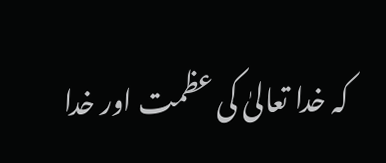کہ خدا تعالیٰ کی عظمت اور خدا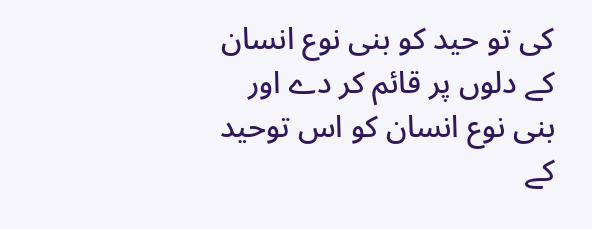کی تو حید کو بنی نوع انسان کے دلوں پر قائم کر دے اور بنی نوع انسان کو اس توحید کے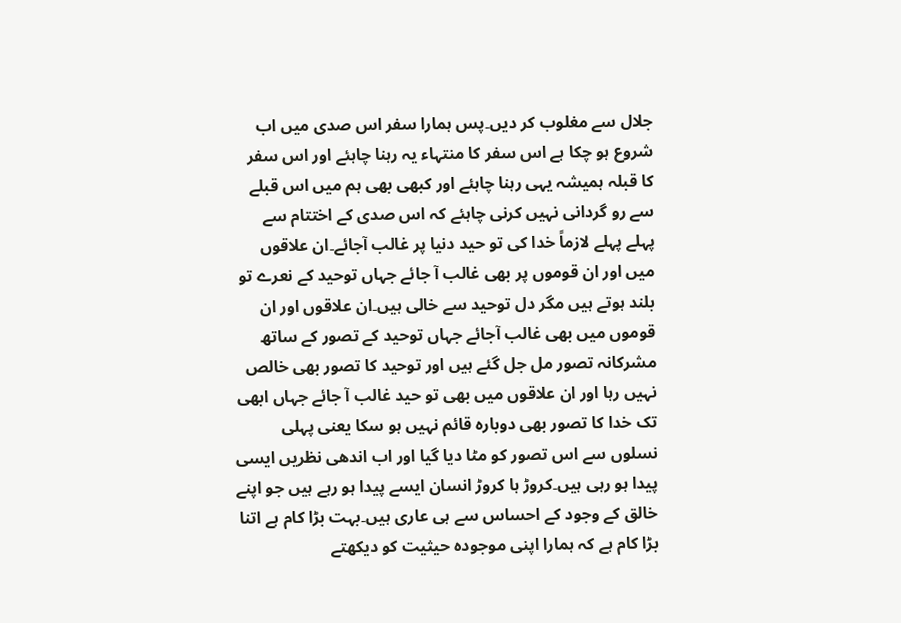جلال سے مغلوب کر دیں۔پس ہمارا سفر اس صدی میں اب شروع ہو چکا ہے اس سفر کا منتہاء یہ رہنا چاہئے اور اس سفر کا قبلہ ہمیشہ یہی رہنا چاہئے اور کبھی بھی ہم میں اس قبلے سے رو گردانی نہیں کرنی چاہئے کہ اس صدی کے اختتام سے پہلے پہلے لازماً خدا کی تو حید دنیا پر غالب آجائے۔ان علاقوں میں اور ان قوموں پر بھی غالب آ جائے جہاں توحید کے نعرے تو بلند ہوتے ہیں مگر دل توحید سے خالی ہیں۔ان علاقوں اور ان قوموں میں بھی غالب آجائے جہاں توحید کے تصور کے ساتھ مشرکانہ تصور مل جل گئے ہیں اور توحید کا تصور بھی خالص نہیں رہا اور ان علاقوں میں بھی تو حید غالب آ جائے جہاں ابھی تک خدا کا تصور بھی دوبارہ قائم نہیں ہو سکا یعنی پہلی نسلوں سے اس تصور کو مٹا دیا گیا اور اب اندھی نظریں ایسی پیدا ہو رہی ہیں۔کروڑ ہا کروڑ انسان ایسے پیدا ہو رہے ہیں جو اپنے خالق کے وجود کے احساس سے ہی عاری ہیں۔بہت بڑا کام ہے اتنا بڑا کام ہے کہ ہمارا اپنی موجودہ حیثیت کو دیکھتے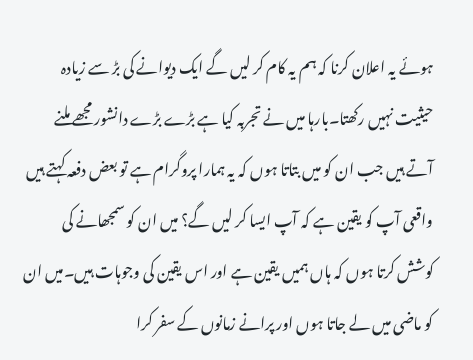ہوئے یہ اعلان کرنا کہ ہم یہ کام کر لیں گے ایک دیوانے کی بڑ سے زیادہ حیثیت نہیں رکھتا۔بارہا میں نے تجربہ کیا ہے بڑے بڑے دانشور مجھے ملنے آتے ہیں جب ان کو میں بتاتا ہوں کہ یہ ہمارا پروگرام ہے تو بعض دفعہ کہتے ہیں واقعی آپ کو یقین ہے کہ آپ ایسا کر لیں گے؟ میں ان کو سمجھانے کی کوشش کرتا ہوں کہ ہاں ہمیں یقین ہے اور اس یقین کی وجوہات ہیں۔میں ان کو ماضی میں لے جاتا ہوں اور پرانے زمانوں کے سفر کرا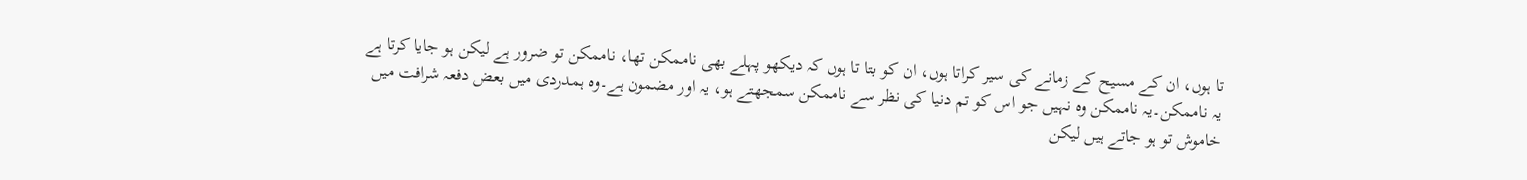تا ہوں، ان کے مسیح کے زمانے کی سیر کراتا ہوں، ان کو بتا تا ہوں کہ دیکھو پہلے بھی ناممکن تھا، ناممکن تو ضرور ہے لیکن ہو جایا کرتا ہے یہ ناممکن۔یہ ناممکن وہ نہیں جو اس کو تم دنیا کی نظر سے ناممکن سمجھتے ہو، یہ اور مضمون ہے۔وہ ہمدردی میں بعض دفعہ شرافت میں خاموش تو ہو جاتے ہیں لیکن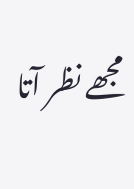مجھے نظر آتا